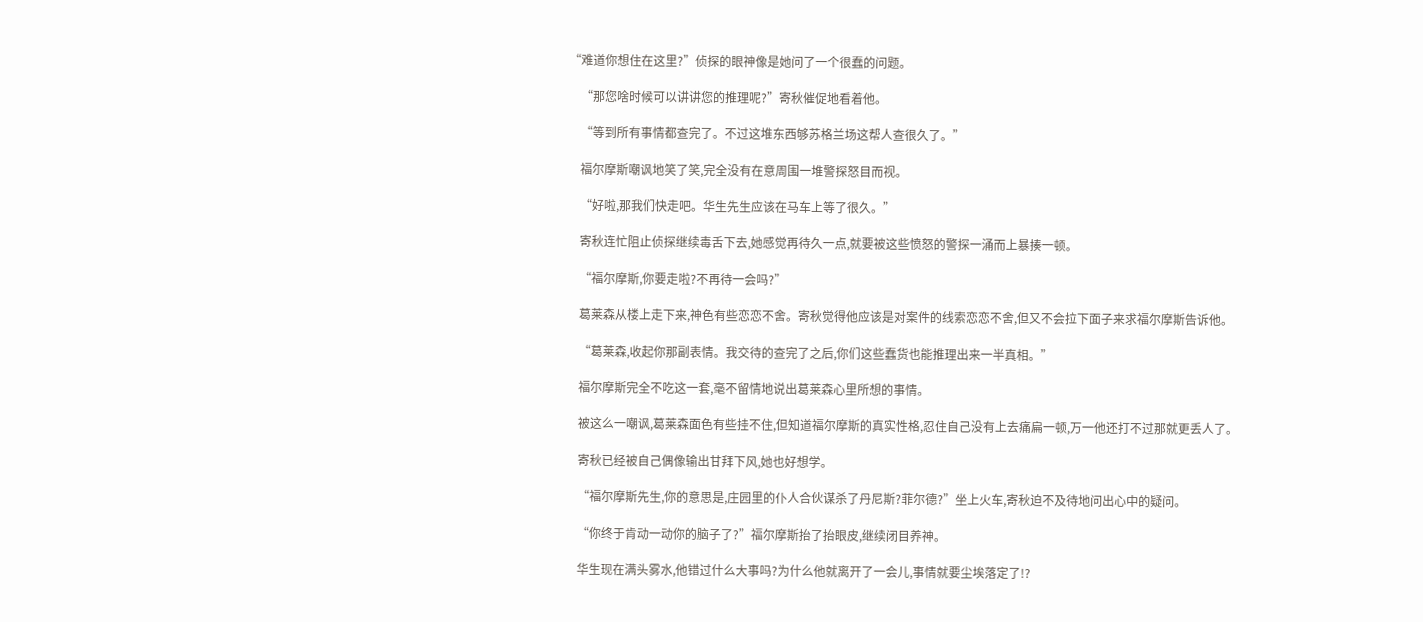“难道你想住在这里?”侦探的眼神像是她问了一个很蠢的问题。

    “那您啥时候可以讲讲您的推理呢?”寄秋催促地看着他。

    “等到所有事情都查完了。不过这堆东西够苏格兰场这帮人查很久了。”

    福尔摩斯嘲讽地笑了笑,完全没有在意周围一堆警探怒目而视。

    “好啦,那我们快走吧。华生先生应该在马车上等了很久。”

    寄秋连忙阻止侦探继续毒舌下去,她感觉再待久一点,就要被这些愤怒的警探一涌而上暴揍一顿。

    “福尔摩斯,你要走啦?不再待一会吗?”

    葛莱森从楼上走下来,神色有些恋恋不舍。寄秋觉得他应该是对案件的线索恋恋不舍,但又不会拉下面子来求福尔摩斯告诉他。

    “葛莱森,收起你那副表情。我交待的查完了之后,你们这些蠢货也能推理出来一半真相。”

    福尔摩斯完全不吃这一套,毫不留情地说出葛莱森心里所想的事情。

    被这么一嘲讽,葛莱森面色有些挂不住,但知道福尔摩斯的真实性格,忍住自己没有上去痛扁一顿,万一他还打不过那就更丢人了。

    寄秋已经被自己偶像输出甘拜下风,她也好想学。

    “福尔摩斯先生,你的意思是,庄园里的仆人合伙谋杀了丹尼斯?菲尔德?”坐上火车,寄秋迫不及待地问出心中的疑问。

    “你终于肯动一动你的脑子了?”福尔摩斯抬了抬眼皮,继续闭目养神。

    华生现在满头雾水,他错过什么大事吗?为什么他就离开了一会儿,事情就要尘埃落定了!?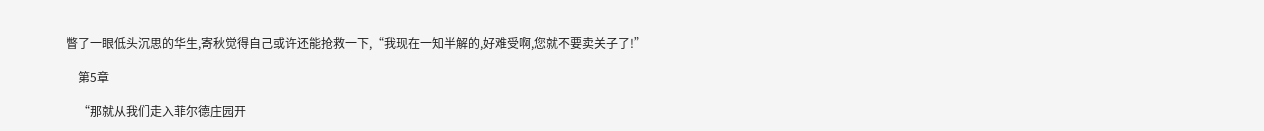瞥了一眼低头沉思的华生,寄秋觉得自己或许还能抢救一下,“我现在一知半解的,好难受啊,您就不要卖关子了!”

    第5章

    “那就从我们走入菲尔德庄园开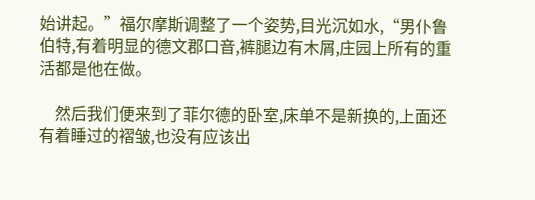始讲起。”福尔摩斯调整了一个姿势,目光沉如水,“男仆鲁伯特,有着明显的德文郡口音,裤腿边有木屑,庄园上所有的重活都是他在做。

    然后我们便来到了菲尔德的卧室,床单不是新换的,上面还有着睡过的褶皱,也没有应该出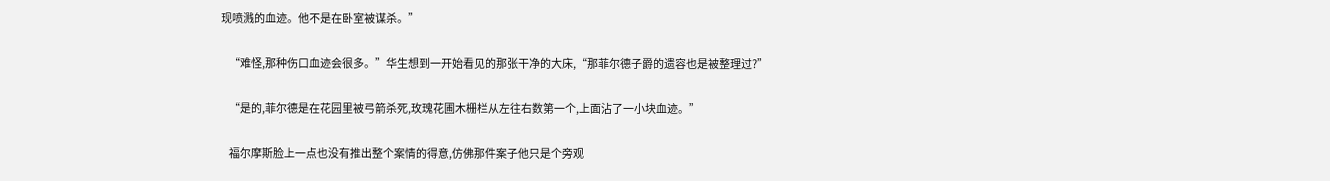现喷溅的血迹。他不是在卧室被谋杀。”

    “难怪,那种伤口血迹会很多。”华生想到一开始看见的那张干净的大床,“那菲尔德子爵的遗容也是被整理过?”

    “是的,菲尔德是在花园里被弓箭杀死,玫瑰花圃木栅栏从左往右数第一个,上面沾了一小块血迹。”

    福尔摩斯脸上一点也没有推出整个案情的得意,仿佛那件案子他只是个旁观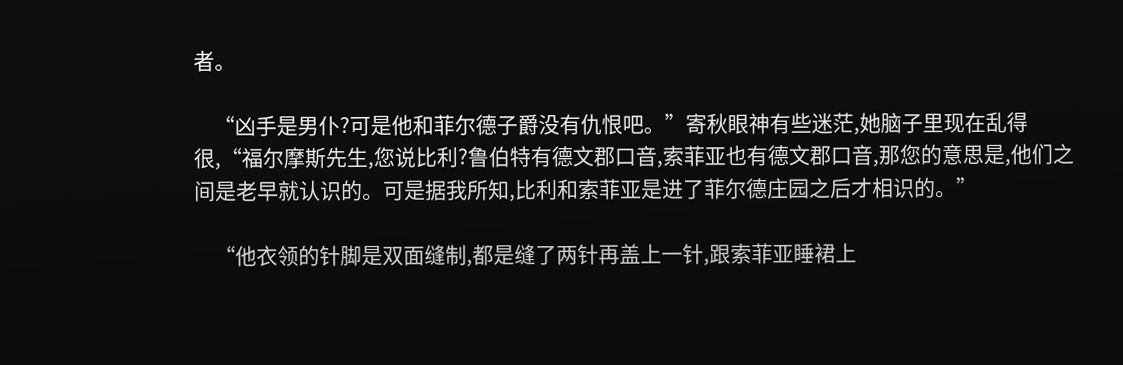者。

    “凶手是男仆?可是他和菲尔德子爵没有仇恨吧。”寄秋眼神有些迷茫,她脑子里现在乱得很,“福尔摩斯先生,您说比利?鲁伯特有德文郡口音,索菲亚也有德文郡口音,那您的意思是,他们之间是老早就认识的。可是据我所知,比利和索菲亚是进了菲尔德庄园之后才相识的。”

    “他衣领的针脚是双面缝制,都是缝了两针再盖上一针,跟索菲亚睡裙上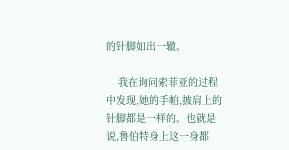的针脚如出一辙。

    我在询问索菲亚的过程中发现,她的手帕,披肩上的针脚都是一样的。也就是说,鲁伯特身上这一身都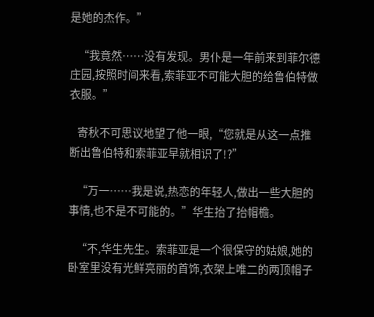是她的杰作。”

    “我竟然……没有发现。男仆是一年前来到菲尔德庄园,按照时间来看,索菲亚不可能大胆的给鲁伯特做衣服。”

    寄秋不可思议地望了他一眼,“您就是从这一点推断出鲁伯特和索菲亚早就相识了!?”

    “万一……我是说,热恋的年轻人,做出一些大胆的事情,也不是不可能的。”华生抬了抬帽檐。

    “不,华生先生。索菲亚是一个很保守的姑娘,她的卧室里没有光鲜亮丽的首饰,衣架上唯二的两顶帽子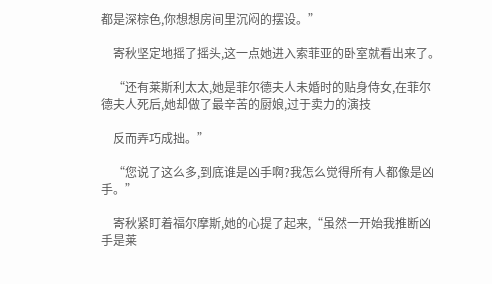都是深棕色,你想想房间里沉闷的摆设。”

    寄秋坚定地摇了摇头,这一点她进入索菲亚的卧室就看出来了。

    “还有莱斯利太太,她是菲尔德夫人未婚时的贴身侍女,在菲尔德夫人死后,她却做了最辛苦的厨娘,过于卖力的演技

    反而弄巧成拙。”

    “您说了这么多,到底谁是凶手啊?我怎么觉得所有人都像是凶手。”

    寄秋紧盯着福尔摩斯,她的心提了起来,“虽然一开始我推断凶手是莱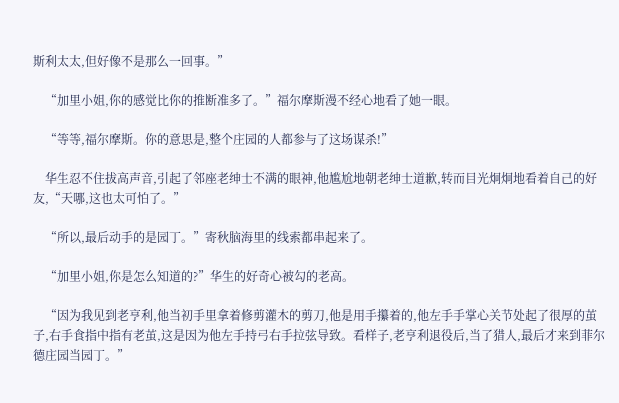斯利太太,但好像不是那么一回事。”

    “加里小姐,你的感觉比你的推断准多了。”福尔摩斯漫不经心地看了她一眼。

    “等等,福尔摩斯。你的意思是,整个庄园的人都参与了这场谋杀!”

    华生忍不住拔高声音,引起了邻座老绅士不满的眼神,他尴尬地朝老绅士道歉,转而目光炯炯地看着自己的好友,“天哪,这也太可怕了。”

    “所以,最后动手的是园丁。”寄秋脑海里的线索都串起来了。

    “加里小姐,你是怎么知道的?”华生的好奇心被勾的老高。

    “因为我见到老亨利,他当初手里拿着修剪灌木的剪刀,他是用手攥着的,他左手手掌心关节处起了很厚的茧子,右手食指中指有老茧,这是因为他左手持弓右手拉弦导致。看样子,老亨利退役后,当了猎人,最后才来到菲尔德庄园当园丁。”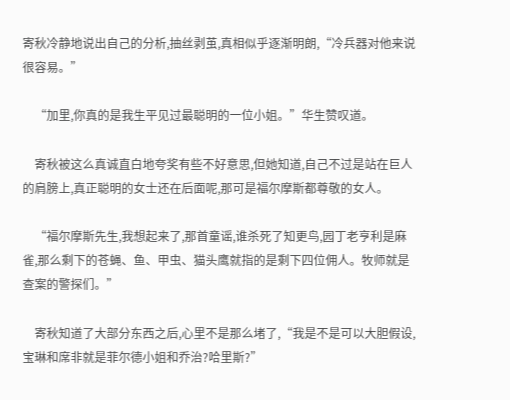寄秋冷静地说出自己的分析,抽丝剥茧,真相似乎逐渐明朗,“冷兵器对他来说很容易。”

    “加里,你真的是我生平见过最聪明的一位小姐。”华生赞叹道。

    寄秋被这么真诚直白地夸奖有些不好意思,但她知道,自己不过是站在巨人的肩膀上,真正聪明的女士还在后面呢,那可是福尔摩斯都尊敬的女人。

    “福尔摩斯先生,我想起来了,那首童谣,谁杀死了知更鸟,园丁老亨利是麻雀,那么剩下的苍蝇、鱼、甲虫、猫头鹰就指的是剩下四位佣人。牧师就是查案的警探们。”

    寄秋知道了大部分东西之后,心里不是那么堵了,“我是不是可以大胆假设,宝琳和席非就是菲尔德小姐和乔治?哈里斯?”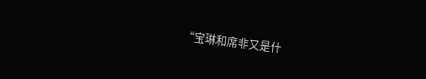“宝琳和席非又是什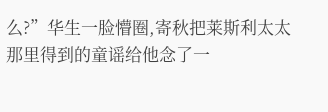么?”华生一脸懵圈,寄秋把莱斯利太太那里得到的童谣给他念了一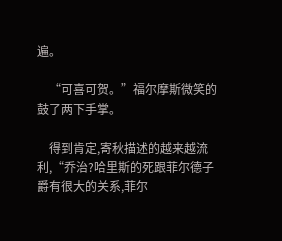遍。

    “可喜可贺。”福尔摩斯微笑的鼓了两下手掌。

    得到肯定,寄秋描述的越来越流利,“乔治?哈里斯的死跟菲尔德子爵有很大的关系,菲尔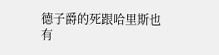德子爵的死跟哈里斯也有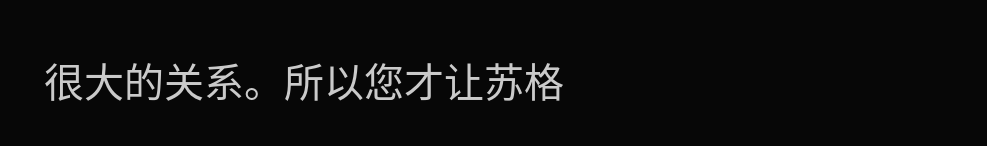很大的关系。所以您才让苏格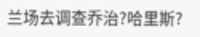兰场去调查乔治?哈里斯?